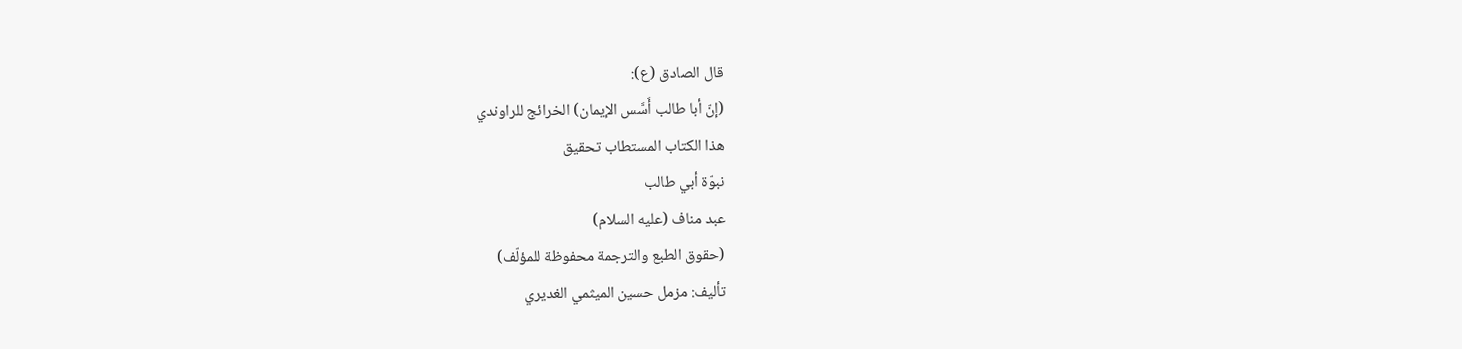قال الصادق (ع):
(إنّ أبا طالب أَسَّس الإيمان) الخرائج للراوندي
هذا الكتاب المستطاب تحقيق
نبوّة أبي طالب
عبد مناف (عليه السلام)
(حقوق الطبع والترجمة محفوظة للمؤلّف)
تأليف: مزمل حسين الميثمي الغديري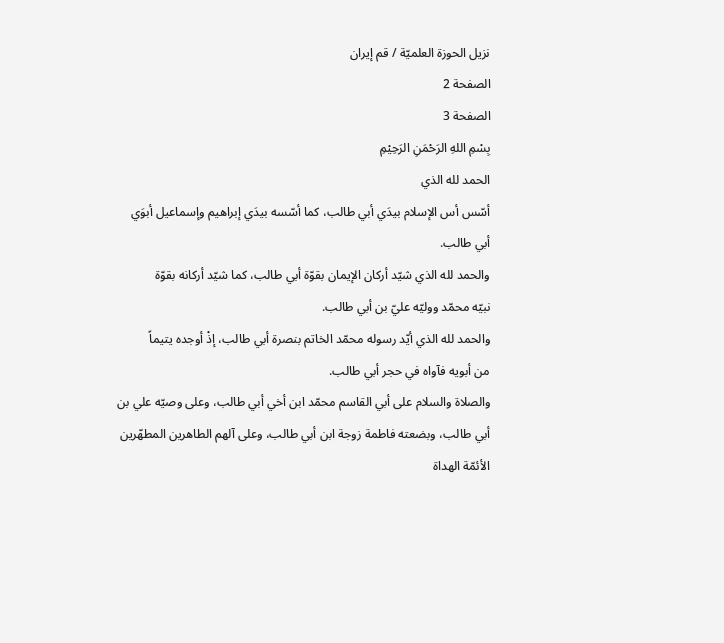نزيل الحوزة العلميّة / قم إيران
الصفحة 2
الصفحة 3
بِسْمِ اللهِ الرَحْمَنِ الرَحِيْمِ
الحمد لله الذي
أسّس أس الإسلام بيدَي أبي طالب، كما أسّسه بيدَي إبراهيم وإسماعيل أبوَي
أبي طالب.
والحمد لله الذي شيّد أركان الإيمان بقوّة أبي طالب، كما شيّد أركانه بقوّة
نبيّه محمّد ووليّه عليّ بن أبي طالب.
والحمد لله الذي أيّد رسوله محمّد الخاتم بنصرة أبي طالب، إذْ أوجده يتيماً
من أبويه فآواه في حجر أبي طالب.
والصلاة والسلام على أبي القاسم محمّد ابن أخي أبي طالب، وعلى وصيّه علي بن
أبي طالب، وبضعته فاطمة زوجة ابن أبي طالب، وعلى آلهم الطاهرين المطهّرين
الأئمّة الهداة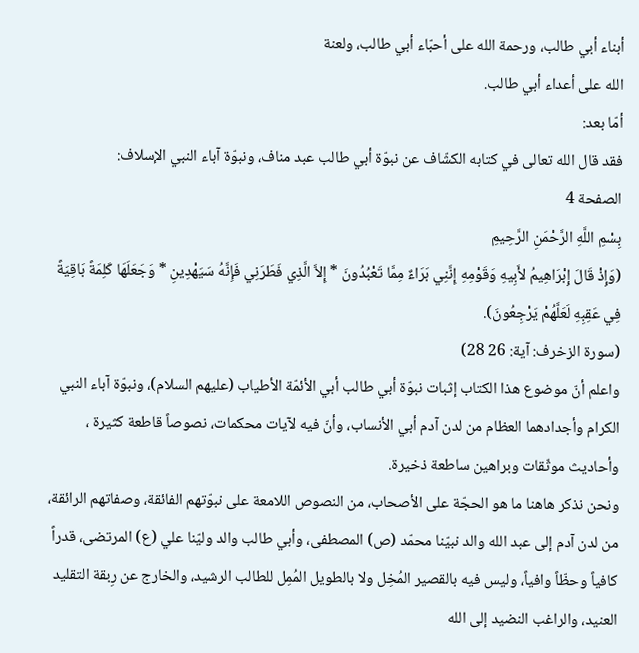أبناء أبي طالب، ورحمة الله على أحبّاء أبي طالب، ولعنة
الله على أعداء أبي طالب.
أمّا بعد:
فقد قال الله تعالى في كتابه الكشّاف عن نبوّة أبي طالب عبد مناف، ونبوّة آباء النبي الإسلاف:
الصفحة 4
بِسْمِ اللَّهِ الرَّحْمَنِ الرَّحِيمِ
(وَإِذْ قَالَ إِبْرَاهِيمُ لأَبِيهِ وَقَوْمِهِ إِنَّنِي بَرَاءٌ مِمَّا تَعْبُدُونَ * إِلاَّ الَّذِي فَطَرَنِي فَإِنَّهُ سَيَهْدِينِ * وَجَعَلَهَا كَلِمَةً بَاقِيَةً فِي عَقِبِهِ لَعَلَّهُمْ يَرْجِعُونَ).
(سورة الزخرف: آية: 26 28)
واعلم أنّ موضوع هذا الكتاب إثبات نبوّة أبي طالب أبي الأئمّة الأطياب (عليهم السلام)، ونبوّة آباء النبي الكرام وأجدادهما العظام من لدن آدم أبي الأنساب، وأنّ فيه لآيات محكمات، نصوصاً قاطعة كثيرة ، وأحاديث موثّقات وبراهين ساطعة ذخيرة.
ونحن نذكر هاهنا ما هو الحجّة على الأصحاب، من النصوص اللامعة على نبوّتهم الفائقة، وصفاتهم الرائقة، من لدن آدم إلى عبد الله والد نبيّنا محمّد (ص) المصطفى، وأبي طالب والد وليّنا علي (ع) المرتضى، قدراً كافياً وحظّاً وافياً، وليس فيه بالقصير المُخِل ولا بالطويل المُمِل للطالب الرشيد، والخارج عن رِبقة التقليد العنيد، والراغب النضيد إلى الله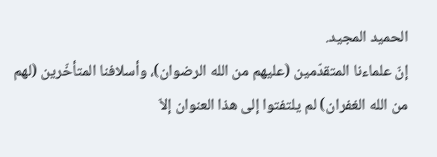الحميد المجيد.
إنّ علماءنا المتقدّمين (عليهم من الله الرضوان)، وأسلافنا المتأخّرين (لهم من الله الغفران) لم يلتفتوا إلى هذا العنوان إلاّ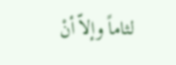لثاماً وإلاّ أنْ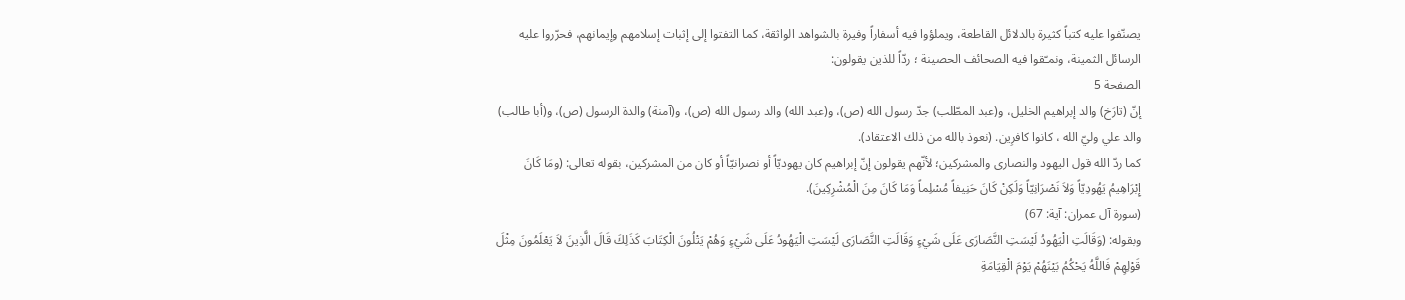يصنّفوا عليه كتباً كثيرة بالدلائل القاطعة، ويملؤوا فيه أسفاراً وفيرة بالشواهد الواثقة، كما التفتوا إلى إثبات إسلامهم وإيمانهم، فحرّروا عليه الرسائل الثمينة، ونمـّقوا فيه الصحائف الحصينة ؛ ردّاً للذين يقولون:
الصفحة 5
إنّ (تارَخ) والد إبراهيم الخليل، و(عبد المطّلب) جدّ رسول الله (ص)، و(عبد الله) والد رسول الله (ص)، و(آمنة) والدة الرسول (ص)، و(أبا طالب) والد علي وليّ الله ، كانوا كافرِين. (نعوذ بالله من ذلك الاعتقاد).
كما ردّ الله قول اليهود والنصارى والمشركين؛ لأنّهم يقولون إنّ إبراهيم كان يهوديّاً أو نصرانيّاً أو كان من المشركين، بقوله تعالى: (ومَا كَانَ إِبْرَاهِيمُ يَهُودِيّاً وَلاَ نَصْرَانِيّاً وَلَكِنْ كَانَ حَنِيفاً مُسْلِماً وَمَا كَانَ مِنَ الْمُشْرِكِينَ).
(سورة آل عمران: آية: 67)
وبقوله: (وَقَالَتِ الْيَهُودُ لَيْسَتِ النَّصَارَى عَلَى شَيْءٍ وَقَالَتِ النَّصَارَى لَيْسَتِ الْيَهُودُ عَلَى شَيْءٍ وَهُمْ يَتْلُونَ الْكِتَابَ كَذَلِكَ قَالَ الَّذِينَ لاَ يَعْلَمُونَ مِثْلَ قَوْلِهِمْ فَاللَّهُ يَحْكُمُ بَيْنَهُمْ يَوْمَ الْقِيَامَةِ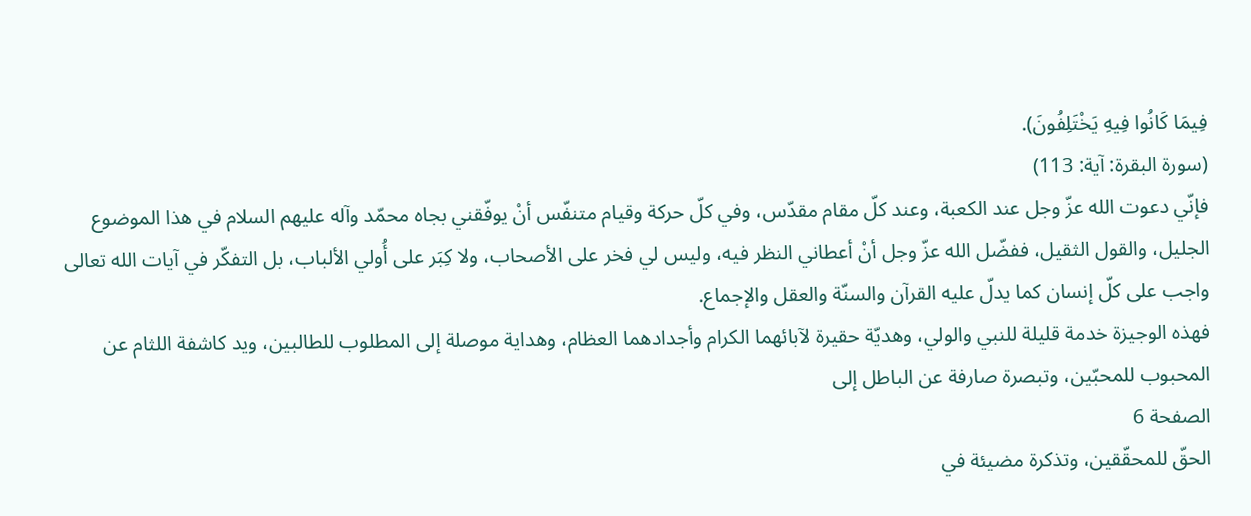فِيمَا كَانُوا فِيهِ يَخْتَلِفُونَ).
(سورة البقرة: آية: 113)
فإنّي دعوت الله عزّ وجل عند الكعبة، وعند كلّ مقام مقدّس، وفي كلّ حركة وقيام متنفّس أنْ يوفّقني بجاه محمّد وآله عليهم السلام في هذا الموضوع الجليل، والقول الثقيل، ففضّل الله عزّ وجل أنْ أعطاني النظر فيه، وليس لي فخر على الأصحاب، ولا كِبَر على أُولي الألباب، بل التفكّر في آيات الله تعالى واجب على كلّ إنسان كما يدلّ عليه القرآن والسنّة والعقل والإجماع.
فهذه الوجيزة خدمة قليلة للنبي والولي، وهديّة حقيرة لآبائهما الكرام وأجدادهما العظام، وهداية موصلة إلى المطلوب للطالبين، ويد كاشفة اللثام عن المحبوب للمحبّين، وتبصرة صارفة عن الباطل إلى
الصفحة 6
الحقّ للمحقّقين، وتذكرة مضيئة في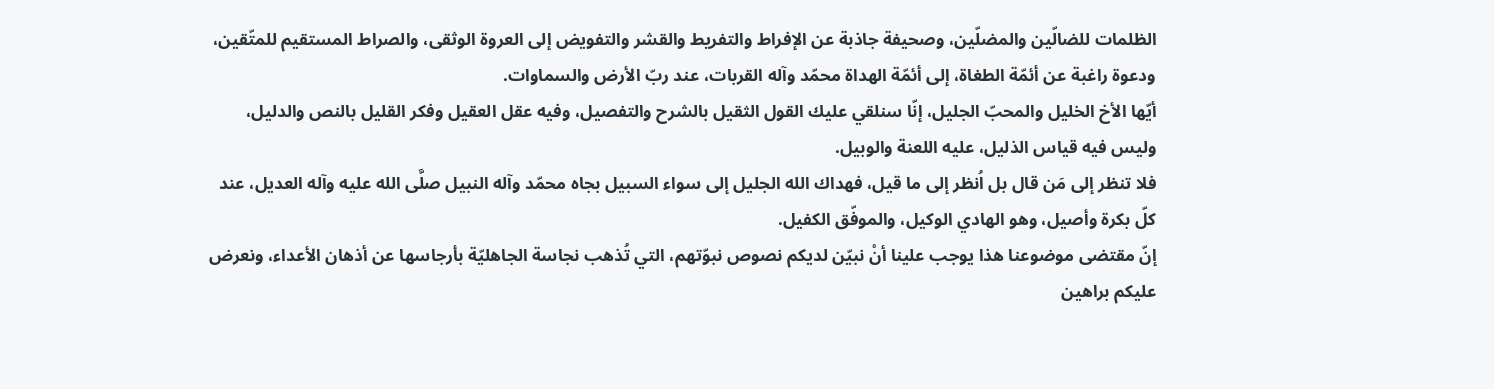الظلمات للضالّين والمضلّين، وصحيفة جاذبة عن الإفراط والتفريط والقشر والتفويض إلى العروة الوثقى، والصراط المستقيم للمتّقين، ودعوة راغبة عن أئمّة الطغاة، إلى أئمّة الهداة محمّد وآله القربات، عند ربّ الأرض والسماوات.
أيّها الأخ الخليل والمحبّ الجليل، إنّا سنلقي عليك القول الثقيل بالشرح والتفصيل، وفيه عقل العقيل وفكر القليل بالنص والدليل، وليس فيه قياس الذليل، عليه اللعنة والوبيل.
فلا تنظر إلى مَن قال بل اُنظر إلى ما قيل، فهداك الله الجليل إلى سواء السبيل بجاه محمّد وآله النبيل صلَّى الله عليه وآله العديل، عند كلّ بكرة وأصيل، وهو الهادي الوكيل، والموفّق الكفيل.
إنّ مقتضى موضوعنا هذا يوجب علينا أنْ نبيّن لديكم نصوص نبوّتهم، التي تُذهب نجاسة الجاهليّة بأرجاسها عن أذهان الأعداء، ونعرض عليكم براهين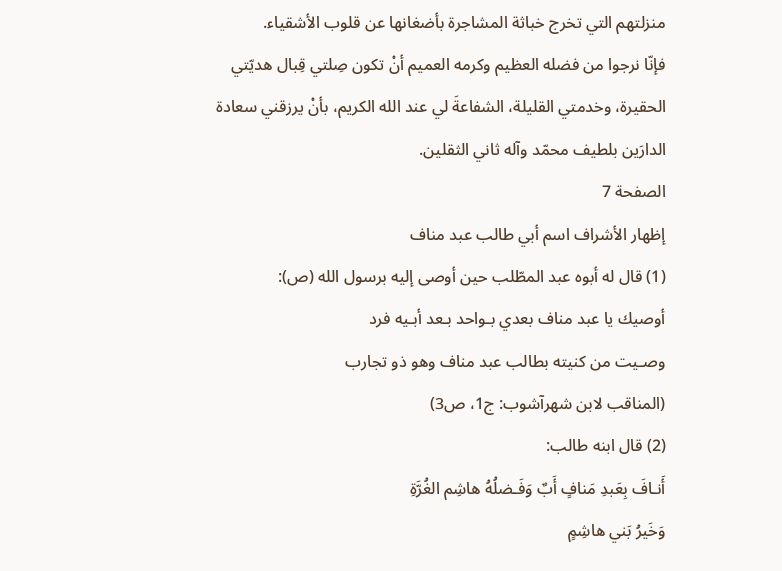منزلتهم التي تخرج خباثة المشاجرة بأضغانها عن قلوب الأشقياء.
فإنّا نرجوا من فضله العظيم وكرمه العميم أنْ تكون صِلتي قِبال هديّتي الحقيرة، وخدمتي القليلة، الشفاعةَ لي عند الله الكريم، بأنْ يرزقني سعادة الدارَين بلطيف محمّد وآله ثاني الثقلين.
الصفحة 7
إظهار الأشراف اسم أبي طالب عبد مناف
(1) قال له أبوه عبد المطّلب حين أوصى إليه برسول الله (ص):
أوصيك يا عبد مناف بعدي بـواحد بـعد أبـيه فرد
وصـيت من كنيته بطالب عبد مناف وهو ذو تجارب
(المناقب لابن شهرآشوب: ج1، ص3)
(2) قال ابنه طالب:
أَنـافَ بِعَبدِ مَنافٍ أَبٌ وَفَـضلُهُ هاشِم الغُرَّةِ
وَخَيرُ بَني هاشِمٍ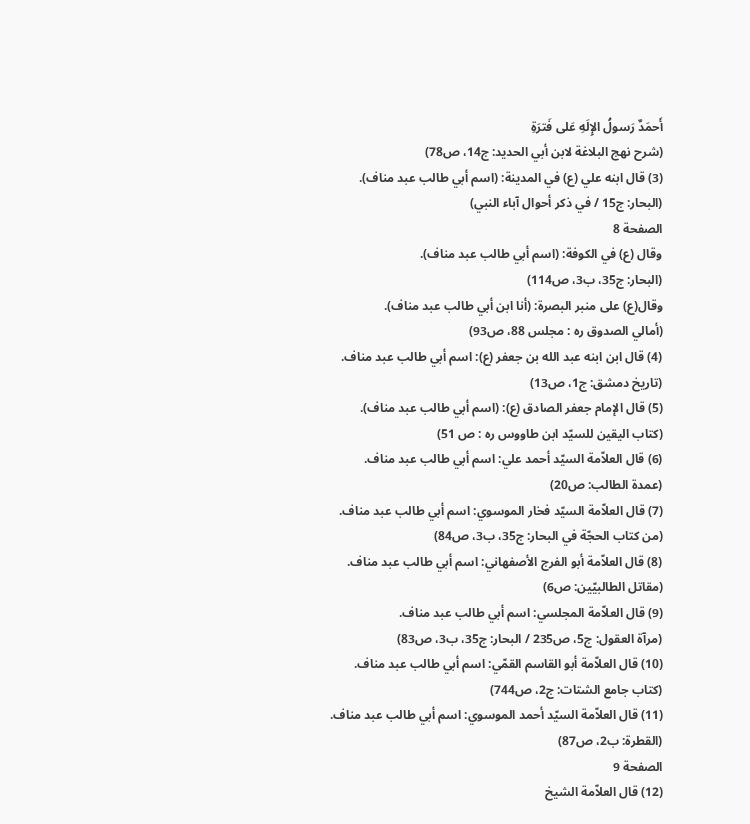أَحمَدٌ رَسولُ الإِلَهِ عَلى فَترَةِ
(شرح نهج البلاغة لابن أبي الحديد: ج14، ص78)
(3) قال ابنه علي (ع) في المدينة: (اسم أبي طالب عبد مناف).
(البحار: ج15 / في ذكر أحوال آباء النبي)
الصفحة 8
وقال (ع) في الكوفة: (اسم أبي طالب عبد مناف).
(البحار: ج35، ب3، ص114)
وقال(ع) على منبر البصرة: (أنا ابن أبي طالب عبد مناف).
(أمالي الصدوق ره : مجلس 88، ص93)
(4) قال ابن ابنه عبد الله بن جعفر (ع): اسم أبي طالب عبد مناف.
(تاريخ دمشق: ج1، ص13)
(5) قال الإمام جعفر الصادق (ع): (اسم أبي طالب عبد مناف).
(كتاب اليقين للسيّد ابن طاووس ره : ص 51)
(6) قال العلاّمة السيّد أحمد علي: اسم أبي طالب عبد مناف.
(عمدة الطالب: ص20)
(7) قال العلاّمة السيّد فخار الموسوي: اسم أبي طالب عبد مناف.
(من كتاب الحجّة في البحار: ج35، ب3، ص84)
(8) قال العلاّمة أبو الفرج الأصفهاني: اسم أبي طالب عبد مناف.
(مقاتل الطالبيّين: ص6)
(9) قال العلاّمة المجلسي: اسم أبي طالب عبد مناف.
(مرآة العقول: ج5، ص235 / البحار: ج35، ب3، ص83)
(10) قال العلاّمة أبو القاسم القمّي: اسم أبي طالب عبد مناف.
(كتاب جامع الشتات: ج2، ص744)
(11) قال العلاّمة السيّد أحمد الموسوي: اسم أبي طالب عبد مناف.
(القطرة: ب2، ص87)
الصفحة 9
(12) قال العلاّمة الشيخ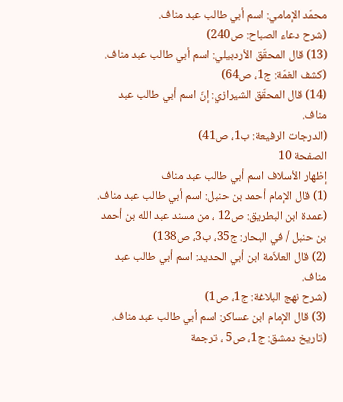محمّد الإمامي: اسم أبي طالب عبد مناف.
(شرح دعاء الصباح: ص240)
(13) قال المحقّق الأردبيلي: اسم أبي طالب عبد مناف.
(كشف الغمّة: ج1، ص64)
(14) قال المحقّق الشيرازي: إنّ اسم أبي طالب عبد مناف.
(الدرجات الرفيعة: ب1، ص41)
الصفحة 10
إظهار الأسلاف اسم أبي طالب عبد مناف
(1) قال الإمام أحمد بن حنبل: اسم أبي طالب عبد مناف.
(عمدة ابن البطريق: ص12 ، من مسند عبد الله بن أحمد بن حنبل / في البحار: ج35، ب3، ص138)
(2) قال العلاّمة ابن أبي الحديد: اسم أبي طالب عبد مناف.
(شرح نهج البلاغة: ج1، ص1)
(3) قال الإمام ابن عساكر: اسم أبي طالب عبد مناف.
(تاريخ دمشق: ج1، ص5 ، ترجمة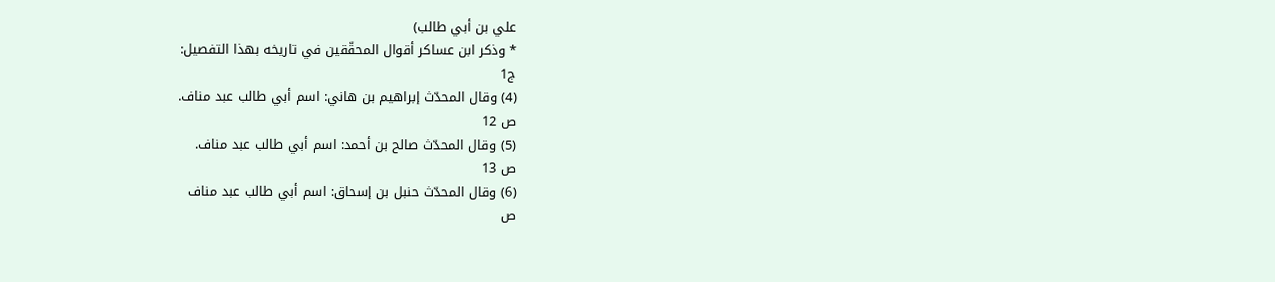علي بن أبي طالب)
* وذكر ابن عساكر أقوال المحقّقين في تاريخه بهذا التفصيل:
ج1
(4) وقال المحدّث إبراهيم بن هاني: اسم أبي طالب عبد مناف.
ص 12
(5) وقال المحدّث صالح بن أحمد: اسم أبي طالب عبد مناف.
ص 13
(6) وقال المحدّث حنبل بن إسحاق: اسم أبي طالب عبد مناف
ص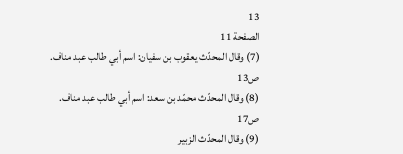13
الصفحة 11
(7) وقال المحدّث يعقوب بن سفيان: اسم أبي طالب عبد مناف.
ص13
(8) وقال المحدّث محمّد بن سعد: اسم أبي طالب عبد مناف.
ص17
(9) وقال المحدّث الزبير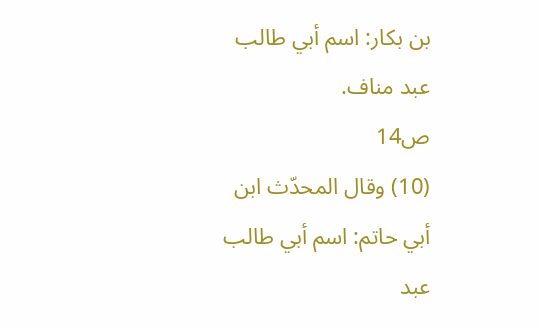بن بكار: اسم أبي طالب عبد مناف.
ص14
(10) وقال المحدّث ابن أبي حاتم: اسم أبي طالب عبد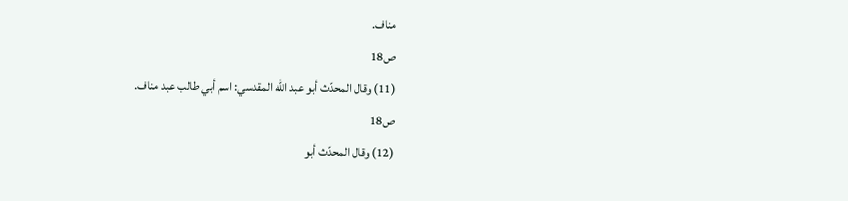مناف.
ص18
(11) وقال المحدّث أبو عبد الله المقدسي: اسم أبي طالب عبد مناف.
ص18
(12) وقال المحدّث أبو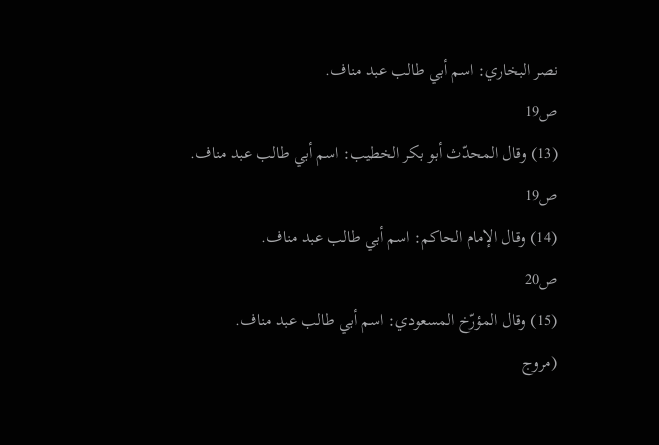نصر البخاري: اسم أبي طالب عبد مناف.
ص19
(13) وقال المحدّث أبو بكر الخطيب: اسم أبي طالب عبد مناف.
ص19
(14) وقال الإمام الحاكم: اسم أبي طالب عبد مناف.
ص20
(15) وقال المؤرّخ المسعودي: اسم أبي طالب عبد مناف.
(مروج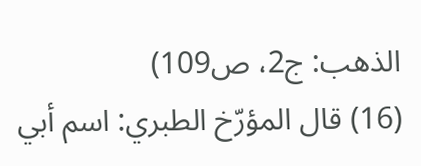الذهب: ج2، ص109)
(16) قال المؤرّخ الطبري: اسم أبي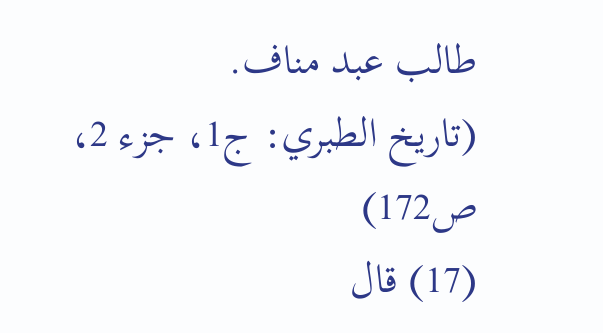طالب عبد مناف.
(تاريخ الطبري: ج1، جزء 2، ص172)
(17) قال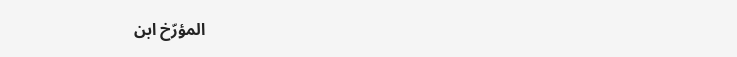المؤرّخ ابن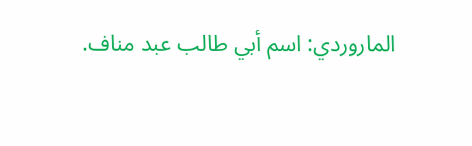الماروردي: اسم أبي طالب عبد مناف.